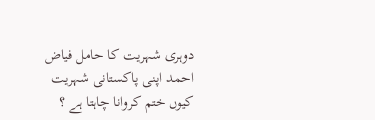دوہری شہریت کا حامل فیاض احمد اپنی پاکستانی شہریت کیوں ختم کروانا چاہتا ہے ؟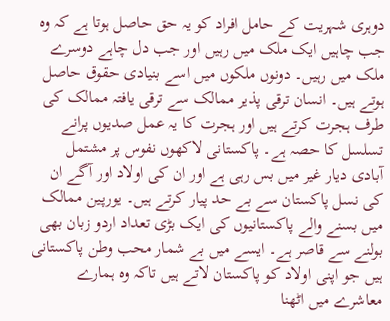دوہری شہریت کے حامل افراد کو یہ حق حاصل ہوتا ہے کہ وہ جب چاہیں ایک ملک میں رہیں اور جب دل چاہے دوسرے ملک میں رہیں۔ دونوں ملکوں میں اسے بنیادی حقوق حاصل ہوتے ہیں۔ انسان ترقی پذیر ممالک سے ترقی یافتہ ممالک کی طرف ہجرت کرتے ہیں اور ہجرت کا یہ عمل صدیوں پرانے تسلسل کا حصہ ہے۔ پاکستانی لاکھوں نفوس پر مشتمل آبادی دیار غیر میں بس رہی ہے اور ان کی اولاد اور آگے ان کی نسل پاکستان سے بے حد پیار کرتے ہیں۔ یورپین ممالک میں بسنے والے پاکستانیوں کی ایک بڑی تعداد اردو زبان بھی بولنے سے قاصر ہے۔ ایسے میں بے شمار محب وطن پاکستانی ہیں جو اپنی اولاد کو پاکستان لاتے ہیں تاکہ وہ ہمارے معاشرے میں اٹھنا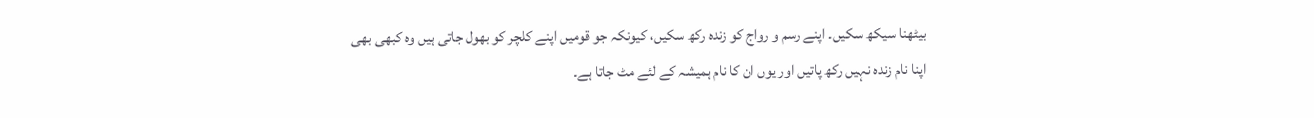بیٹھنا سیکھ سکیں۔ اپنے رسم و رواج کو زندہ رکھ سکیں، کیونکہ جو قومیں اپنے کلچر کو بھول جاتی ہیں وہ کبھی بھی اپنا نام زندہ نہیں رکھ پاتیں اور یوں ان کا نام ہمیشہ کے لئے مٹ جاتا ہے۔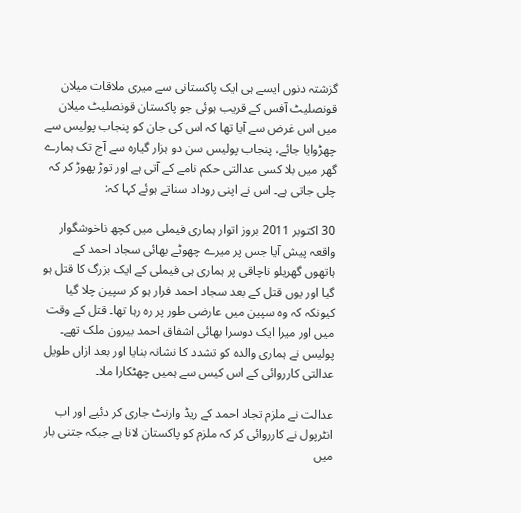گزشتہ دنوں ایسے ہی ایک پاکستانی سے میری ملاقات میلان قونصلیٹ آفس کے قریب ہوئی جو پاکستان قونصلیٹ میلان میں اس غرض سے آیا تھا کہ اس کی جان کو پنجاب پولیس سے چھڑوایا جائے، پنجاب پولیس سن دو ہزار گیارہ سے آج تک ہمارے گھر میں بلا کسی عدالتی حکم نامے کے آتی ہے اور توڑ پھوڑ کر کہ چلی جاتی ہے۔ اس نے اپنی روداد سناتے ہوئے کہا کہ:

30 اکتوبر 2011 بروز اتوار ہماری فیملی میں کچھ ناخوشگوار واقعہ پیش آیا جس پر میرے چھوٹے بھائی سجاد احمد کے ہاتھوں گھریلو ناچاقی پر ہماری ہی فیملی کے ایک بزرگ کا قتل ہو گیا اور یوں قتل کے بعد سجاد احمد فرار ہو کر سپین چلا گیا کیونکہ کہ وہ سپین میں عارضی طور پر رہ رہا تھا۔ قتل کے وقت میں اور میرا ایک دوسرا بھائی اشفاق احمد بیرون ملک تھے۔ پولیس نے ہماری والدہ کو تشدد کا نشانہ بنایا اور بعد ازاں طویل عدالتی کارروائی کے اس کیس سے ہمیں چھٹکارا ملا۔

عدالت نے ملزم تجاد احمد کے ریڈ وارنٹ جاری کر دئیے اور اب انٹرپول نے کارروائی کر کہ ملزم کو پاکستان لانا ہے جبکہ جتنی بار میں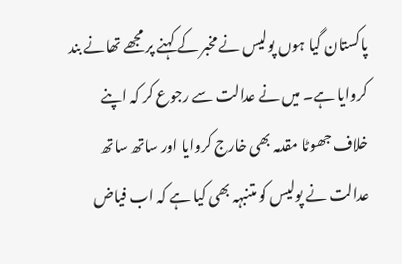پاکستان گیا ہوں پولیس نے مخبر کے کہنے پر مجھے تھانے بند کروایا ہے۔ میں نے عدالت سے رجوع کر کہ اپنے خلاف جھوٹا مقدمہ بھی خارج کروایا اور ساتھ ساتھ عدالت نے پولیس کو متنبہہ بھی کیا ہے کہ اب فیاض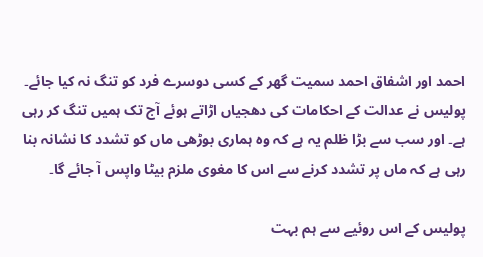احمد اور اشفاق احمد سمیت گھر کے کسی دوسرے فرد کو تنگ نہ کیا جائے۔ پولیس نے عدالت کے احکامات کی دھجیاں اڑاتے ہوئے آج تک ہمیں تنگ کر رہی ہے۔ اور سب سے بڑا ظلم یہ ہے کہ وہ ہماری بوڑھی ماں کو تشدد کا نشانہ بنا رہی ہے کہ ماں پر تشدد کرنے سے اس کا مغوی ملزم بیٹا واپس آ جائے گا۔

پولیس کے اس روئیے سے ہم بہت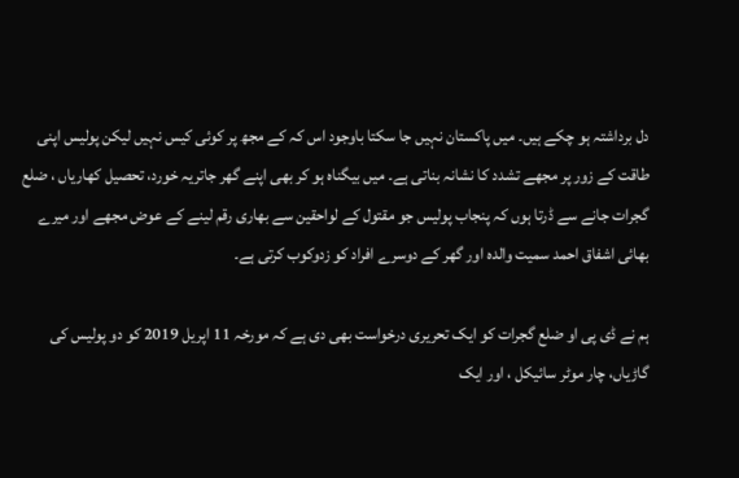دل برداشتہ ہو چکے ہیں۔ میں پاکستان نہیں جا سکتا باوجود اس کہ کے مجھ پر کوئی کیس نہیں لیکن پولیس اپنی طاقت کے زور پر مجھے تشدد کا نشانہ بناتی ہے۔ میں بیگناہ ہو کر بھی اپنے گھر جاتریہ خورد، تحصیل کھاریاں ، ضلع گجرات جانے سے ڈرتا ہوں کہ پنجاب پولیس جو مقتول کے لواحقین سے بھاری رقم لینے کے عوض مجھے اور میرے بھائی اشفاق احمد سمیت والدہ اور گھر کے دوسرے افراد کو زدوکوب کرتی ہے۔

ہم نے ڈی پی او ضلع گجرات کو ایک تحریری درخواست بھی دی ہے کہ مورخہ 11 اپریل 2019 کو دو پولیس کی گاڑیاں، چار موٹر سائیکل ، اور ایک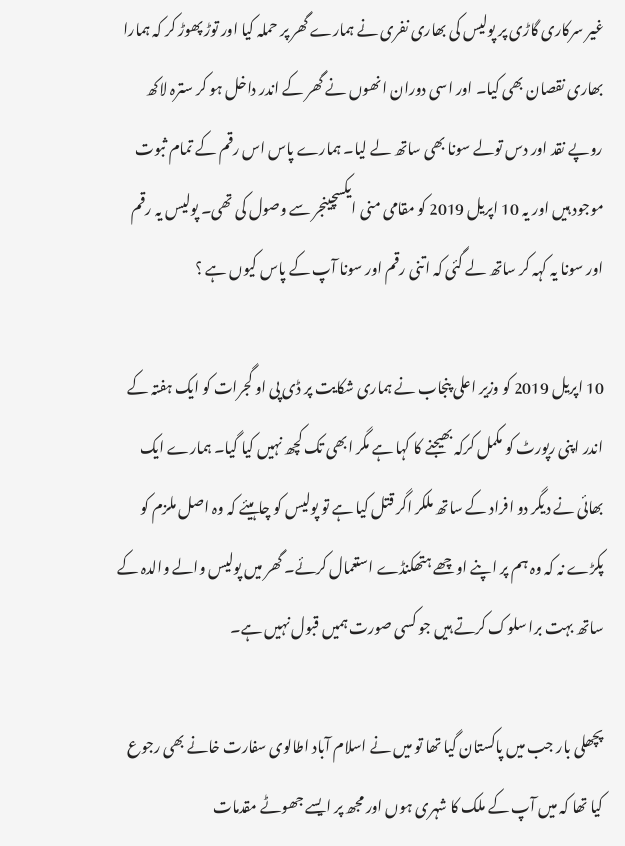غیر سرکاری گاڑی پر پولیس کی بھاری نفری نے ہمارے گھر پر حملہ کیا اور توڑ پھوڑ کر کہ ہمارا بھاری نقصان بھی کیا۔ اور اسی دوران انھوں نے گھر کے اندر داخل ہو کر سترہ لاکھ روپے نقد اور دس تولے سونا بھی ساتھ لے لیا۔ ہمارے پاس اس رقم کے تمام ثبوت موجود ہیں اور یہ 10 اپریل 2019 کو مقامی منی ایکسچینجر سے وصول کی تھی۔ پولیس یہ رقم اور سونا یہ کہہ کر ساتھ لے گئی کہ اتنی رقم اور سونا آپ کے پاس کیوں ہے ؟

10 اپریل 2019 کو وزیر اعلی پنجاب نے ہماری شکایت پر ڈی پی او گجرات کو ایک ہفتہ کے اندر اپنی رپورٹ کو مکمل کرکہ بھیجنے کا کہا ہے مگر ابھی تک کچھ نہیں کیا گیا۔ ہمارے ایک بھائی نے دیگر دو افراد کے ساتھ ملکر اگر قتل کیا ہے تو پولیس کو چاہیئے کہ وہ اصل ملزم کو پکڑے نہ کہ وہ ہم پر اپنے اوچھے ہتھکنڈے استعمال کرئے۔ گھر میں پولیس والے والدہ کے ساتھ بہت برا سلوک کرتے ہیں جو کسی صورت ہمیں قبول نہیں ہے۔

پچھلی بار جب میں پاکستان گیا تھا تو میں نے اسلام آباد اطالوی سفارت خانے بھی رجوع کیا تھا کہ میں آپ کے ملک کا شہری ہوں اور مجھ پر ایسے جھوٹے مقدمات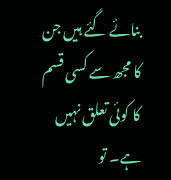بنائے گئے ہیں جن کا مجھ سے کسی قسم کا کوئی تعلق نہیں ہے۔ تو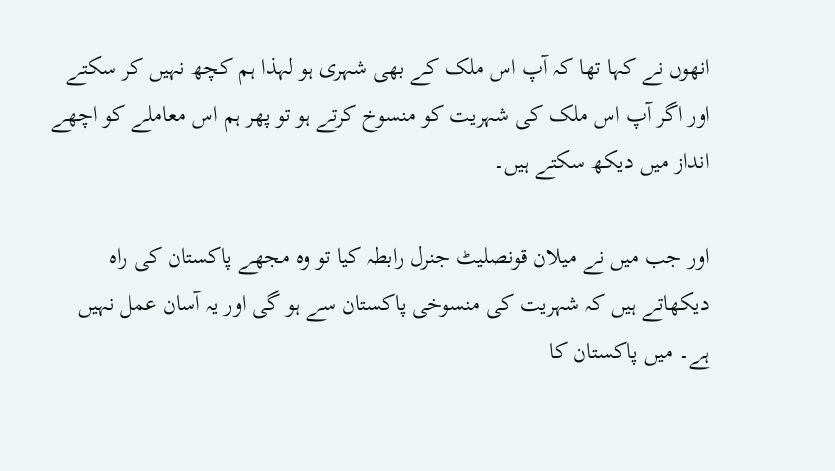انھوں نے کہا تھا کہ آپ اس ملک کے بھی شہری ہو لہذا ہم کچھ نہیں کر سکتے اور اگر آپ اس ملک کی شہریت کو منسوخ کرتے ہو تو پھر ہم اس معاملے کو اچھے انداز میں دیکھ سکتے ہیں۔

اور جب میں نے میلان قونصلیٹ جنرل رابطہ کیا تو وہ مجھے پاکستان کی راہ دیکھاتے ہیں کہ شہریت کی منسوخی پاکستان سے ہو گی اور یہ آسان عمل نہیں ہے۔ میں پاکستان کا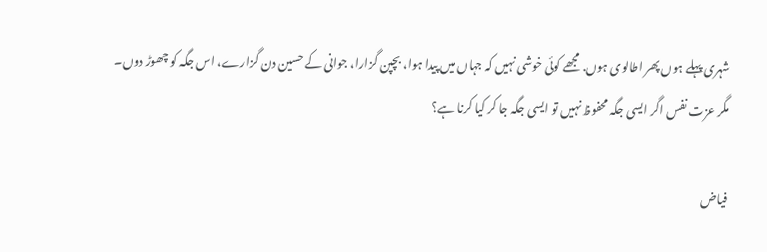شہری پہلے ہوں پھر اطالوی ہوں. مجھے کوئی خوشی نہیں کہ جہاں میں پیدا ہوا، بچپن گزارا، جوانی کے حسین دن گزارے، اس جگہ کو چھوڑ دوں۔ مگر عزت نفس اگر ایسی جگہ محفوظ نہیں تو ایسی جگہ جا کر کیا کرنا ہے؟

فیاض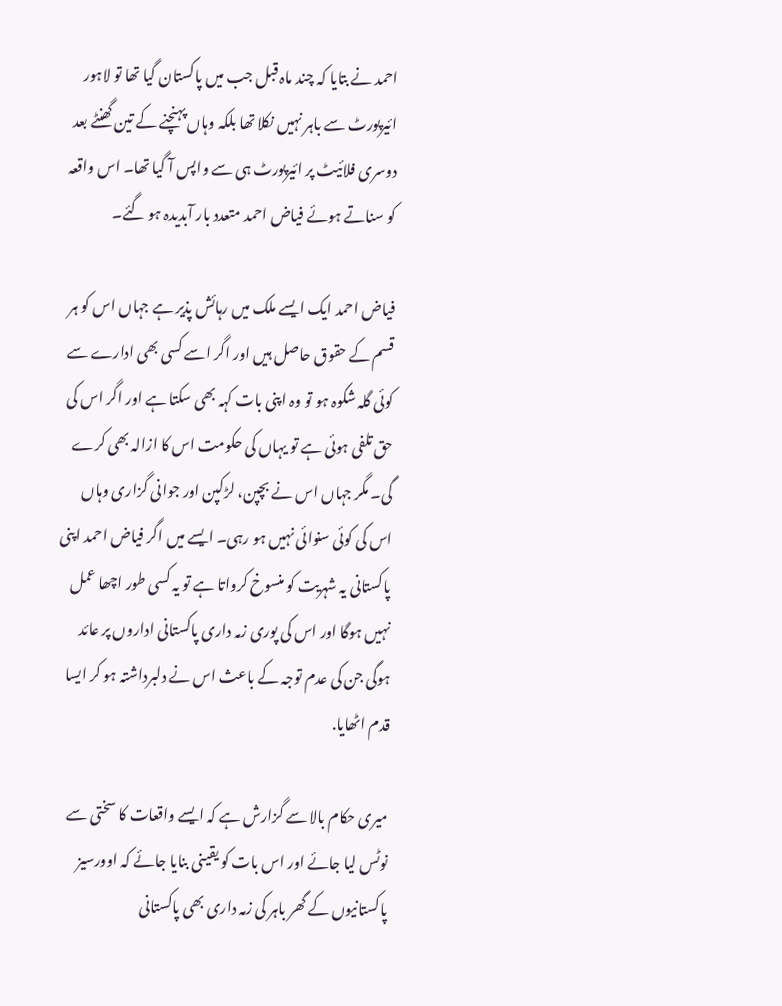احمد نے بتایا کہ چند ماہ قبل جب میں پاکستان گیا تھا تو لاہور ائیرپورٹ سے باہر نہیں نکلا تھا بلکہ وہاں پہنچنے کے تین گھنٹے بعد دوسری فلائیٹ پر ائیرپورٹ ہی سے واپس آ گیا تھا۔ اس واقعہ کو سناتے ہوئے فیاض احمد متعدد بار آبدیدہ ہو گئے۔

فیاض احمد ایک ایسے ملک میں رہائش پذیر ہے جہاں اس کو ہر قسم کے حقوق حاصل ہیں اور اگر اسے کسی بھی ادارے سے کوئی گلہ شکوہ ہو تو وہ اپنی بات کہہ بھی سکتا ہے اور اگر اس کی حق تلفی ہوئی ہے تو یہاں کی حکومت اس کا ازالہ بھی کرے گی۔ مگر جہاں اس نے بچپن، لڑکپن اور جوانی گزاری وہاں اس کی کوئی سنوائی نہیں ہو رہی۔ ایسے میں اگر فیاض احمد اپنی پاکستانی یہ شہریت کو منسوخ کرواتا ہے تو یہ کسی طور اچھا عمل نہیں ہوگا اور اس کی پوری زمہ داری پاکستانی اداروں پر عائد ہوگی جن کی عدم توجہ کے باعث اس نے دلبرداشتہ ہو کر ایسا قدم اٹھایا.

میری حکام بالا سے گزارش ہے کہ ایسے واقعات کا سختی سے نوٹس لیا جائے اور اس بات کو یقینی بنایا جائے کہ اوورسیز پاکستانیوں کے گھر باہر کی زمہ داری بھی پاکستانی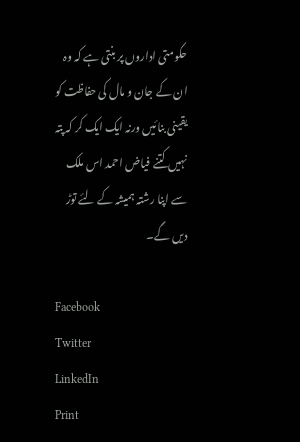حکومتی اداروں پر بنتی ہے کہ وہ ان کے جان و مال کی حفاظت کو یقینی بنائیں ورنہ ایک ایک کر کہ پتہ نہیں کتنے فیاض احمد اس ملک سے اپنا رشتہ ہمیشہ کے لئے توڑ دیں گے۔

Facebook
Twitter
LinkedIn
Print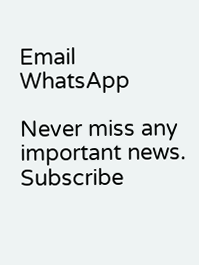Email
WhatsApp

Never miss any important news. Subscribe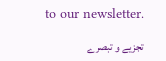to our newsletter.

تجزیے و تبصرے